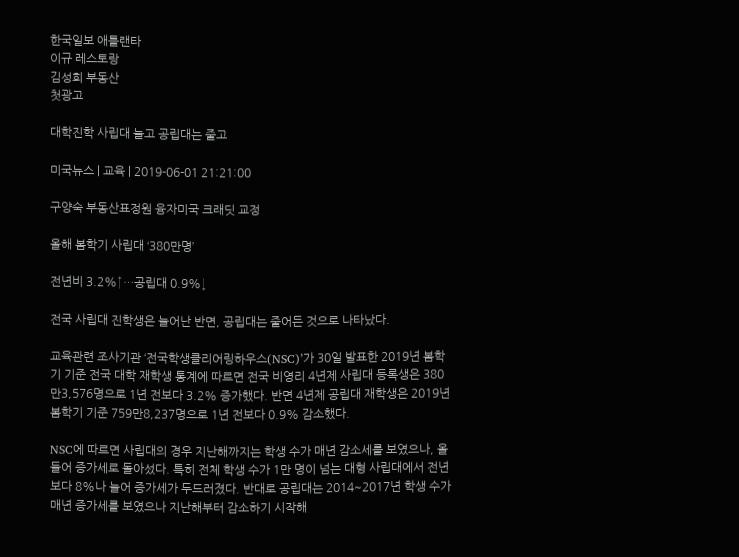한국일보 애틀랜타
이규 레스토랑
김성희 부동산
첫광고

대학진학 사립대 늘고 공립대는 줄고

미국뉴스 | 교육 | 2019-06-01 21:21:00

구양숙 부동산표정원 융자미국 크래딧 교정

올해 봄학기 사립대 ‘380만명’

전년비 3.2%↑…공립대 0.9%↓

전국 사립대 진학생은 늘어난 반면, 공립대는 줄어든 것으로 나타났다.

교육관련 조사기관 ‘전국학생클리어링하우스(NSC)’가 30일 발표한 2019년 봄학기 기준 전국 대학 재학생 통계에 따르면 전국 비영리 4년제 사립대 등록생은 380만3,576명으로 1년 전보다 3.2% 증가했다. 반면 4년제 공립대 재학생은 2019년 봄학기 기준 759만8,237명으로 1년 전보다 0.9% 감소했다.

NSC에 따르면 사립대의 경우 지난해까지는 학생 수가 매년 감소세를 보였으나, 올 들어 증가세로 돌아섰다. 특히 전체 학생 수가 1만 명이 넘는 대형 사립대에서 전년보다 8%나 늘어 증가세가 두드러졌다. 반대로 공립대는 2014~2017년 학생 수가 매년 증가세를 보였으나 지난해부터 감소하기 시작해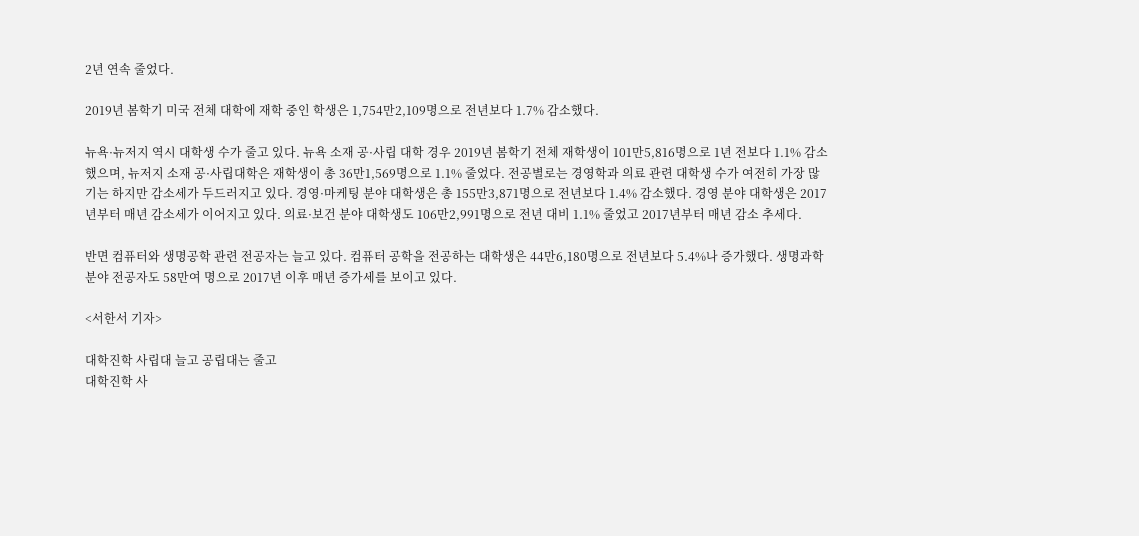2년 연속 줄었다.

2019년 봄학기 미국 전체 대학에 재학 중인 학생은 1,754만2,109명으로 전년보다 1.7% 감소했다.

뉴욕·뉴저지 역시 대학생 수가 줄고 있다. 뉴욕 소재 공·사립 대학 경우 2019년 봄학기 전체 재학생이 101만5,816명으로 1년 전보다 1.1% 감소했으며, 뉴저지 소재 공·사립대학은 재학생이 총 36만1,569명으로 1.1% 줄었다. 전공별로는 경영학과 의료 관련 대학생 수가 여전히 가장 많기는 하지만 감소세가 두드러지고 있다. 경영·마케팅 분야 대학생은 총 155만3,871명으로 전년보다 1.4% 감소했다. 경영 분야 대학생은 2017년부터 매년 감소세가 이어지고 있다. 의료·보건 분야 대학생도 106만2,991명으로 전년 대비 1.1% 줄었고 2017년부터 매년 감소 추세다.

반면 컴퓨터와 생명공학 관련 전공자는 늘고 있다. 컴퓨터 공학을 전공하는 대학생은 44만6,180명으로 전년보다 5.4%나 증가했다. 생명과학 분야 전공자도 58만여 명으로 2017년 이후 매년 증가세를 보이고 있다.

<서한서 기자>

대학진학 사립대 늘고 공립대는 줄고
대학진학 사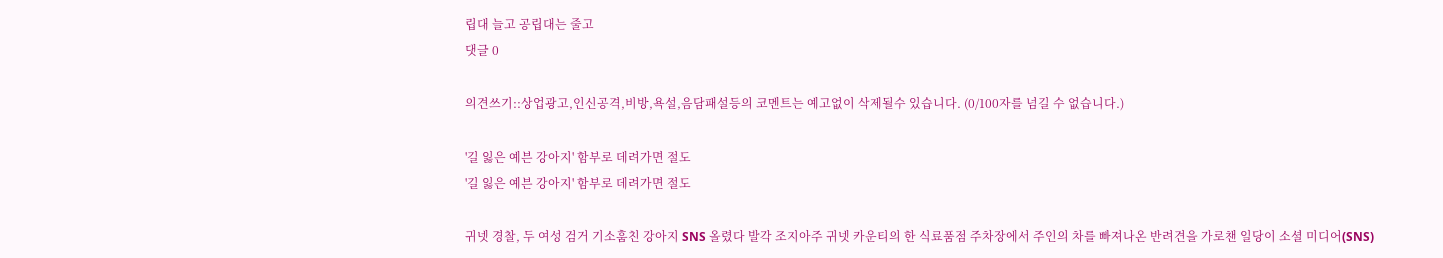립대 늘고 공립대는 줄고
댓글 0

의견쓰기::상업광고,인신공격,비방,욕설,음담패설등의 코멘트는 예고없이 삭제될수 있습니다. (0/100자를 넘길 수 없습니다.)

'길 잃은 예븐 강아지' 함부로 데려가면 절도
'길 잃은 예븐 강아지' 함부로 데려가면 절도

귀넷 경찰, 두 여성 검거 기소훔친 강아지 SNS 올렸다 발각 조지아주 귀넷 카운티의 한 식료품점 주차장에서 주인의 차를 빠져나온 반려견을 가로챈 일당이 소셜 미디어(SNS)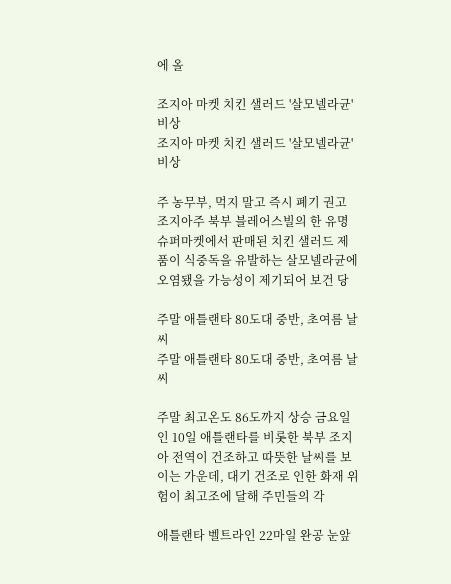에 올

조지아 마켓 치킨 샐러드 '살모넬라균' 비상
조지아 마켓 치킨 샐러드 '살모넬라균' 비상

주 농무부, 먹지 말고 즉시 폐기 권고 조지아주 북부 블레어스빌의 한 유명 슈퍼마켓에서 판매된 치킨 샐러드 제품이 식중독을 유발하는 살모넬라균에 오염됐을 가능성이 제기되어 보건 당

주말 애틀랜타 80도대 중반, 초여름 날씨
주말 애틀랜타 80도대 중반, 초여름 날씨

주말 최고온도 86도까지 상승 금요일인 10일 애틀랜타를 비롯한 북부 조지아 전역이 건조하고 따뜻한 날씨를 보이는 가운데, 대기 건조로 인한 화재 위험이 최고조에 달해 주민들의 각

애틀랜타 벨트라인 22마일 완공 눈앞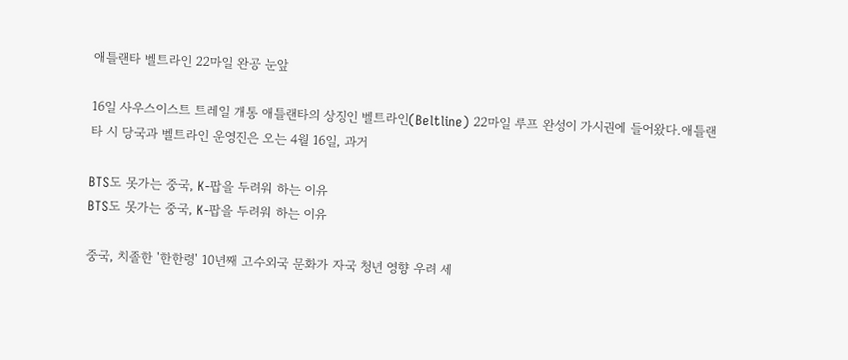애틀랜타 벨트라인 22마일 완공 눈앞

16일 사우스이스트 트레일 개통 애틀랜타의 상징인 벨트라인(Beltline) 22마일 루프 완성이 가시권에 들어왔다.애틀랜타 시 당국과 벨트라인 운영진은 오는 4월 16일, 과거

BTS도 못가는 중국, K-팝을 두려워 하는 이유
BTS도 못가는 중국, K-팝을 두려워 하는 이유

중국, 치졸한 '한한령' 10년째 고수외국 문화가 자국 청년 영향 우려 세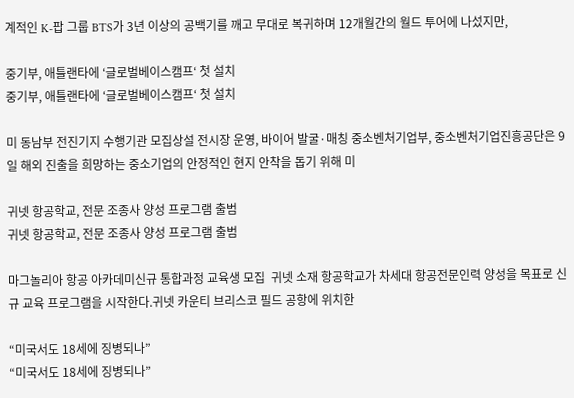계적인 K-팝 그룹 BTS가 3년 이상의 공백기를 깨고 무대로 복귀하며 12개월간의 월드 투어에 나섰지만,

중기부, 애틀랜타에 ‘글로벌베이스캠프‘ 첫 설치
중기부, 애틀랜타에 ‘글로벌베이스캠프‘ 첫 설치

미 동남부 전진기지 수행기관 모집상설 전시장 운영, 바이어 발굴·매칭 중소벤처기업부, 중소벤처기업진흥공단은 9일 해외 진출을 희망하는 중소기업의 안정적인 현지 안착을 돕기 위해 미

귀넷 항공학교, 전문 조종사 양성 프로그램 출범
귀넷 항공학교, 전문 조종사 양성 프로그램 출범

마그놀리아 항공 아카데미신규 통합과정 교육생 모집  귀넷 소재 항공학교가 차세대 항공전문인력 양성을 목표로 신규 교육 프로그램을 시작한다.귀넷 카운티 브리스코 필드 공항에 위치한

“미국서도 18세에 징병되나”
“미국서도 18세에 징병되나”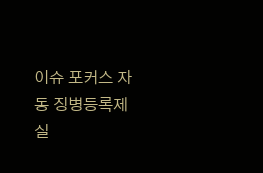이슈 포커스 자동 징병등록제 실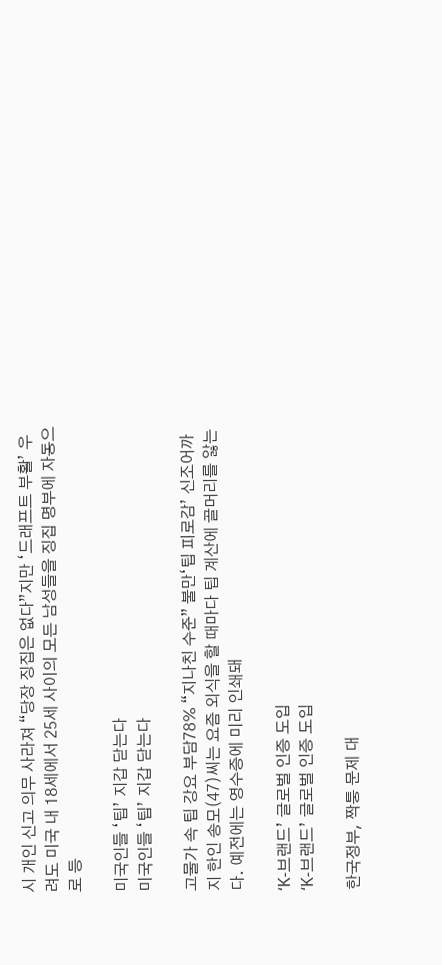시 개인 신고 의무 사라져 “당장 징집은 없다”지만 ‘드래프트 부활’ 우려도 미국 내 18세에서 25세 사이의 모든 남성들을 징집 명부에 자동으로 등

미국인들 ‘팁’ 지갑 닫는다
미국인들 ‘팁’ 지갑 닫는다

고물가 속 팁 강요 부담78% “지나친 수준” 불만‘팁 피로감’ 신조어까지 한인 송모(47)씨는 요즘 외식을 할 때마다 팁 계산에 골머리를 앓는다. 예전에는 영수증에 미리 인쇄돼

‘K-브랜드’ 글로벌 인증 도입
‘K-브랜드’ 글로벌 인증 도입

한국정부, 짝퉁 문제 대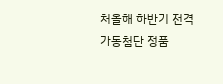처올해 하반기 전격 가동첨단 정품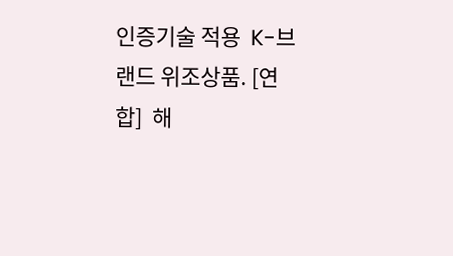인증기술 적용  K-브랜드 위조상품. [연합]  해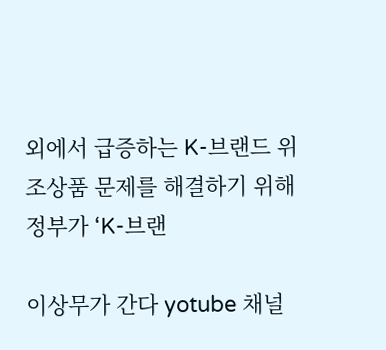외에서 급증하는 K-브랜드 위조상품 문제를 해결하기 위해 정부가 ‘K-브랜

이상무가 간다 yotube 채널